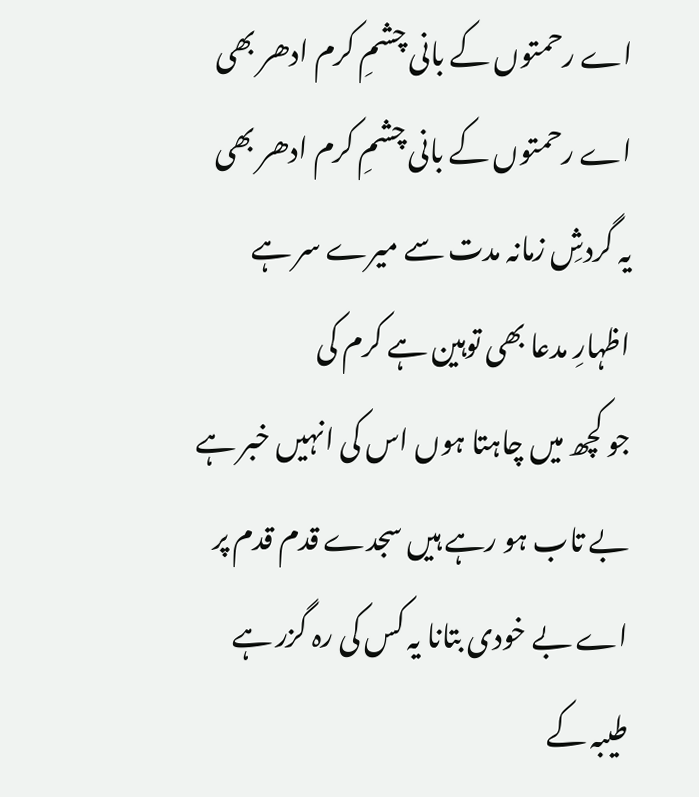اے رحمتوں کے بانی چشمِ کرم ادھر بھی
اے رحمتوں کے بانی چشمِ کرم ادھر بھی
یہ گردشِ زمانہ مدت سے میرے سر ہے
اظہارِ مدعا بھی توہین ہے کرم کی
جو کچھ میں چاہتا ہوں اس کی انہیں خبر ہے
بے تاب ہو رہے ہیں سجدے قدم قدم پر
اے بے خودی بتانا یہ کس کی رہ گزر ہے
طیبہ کے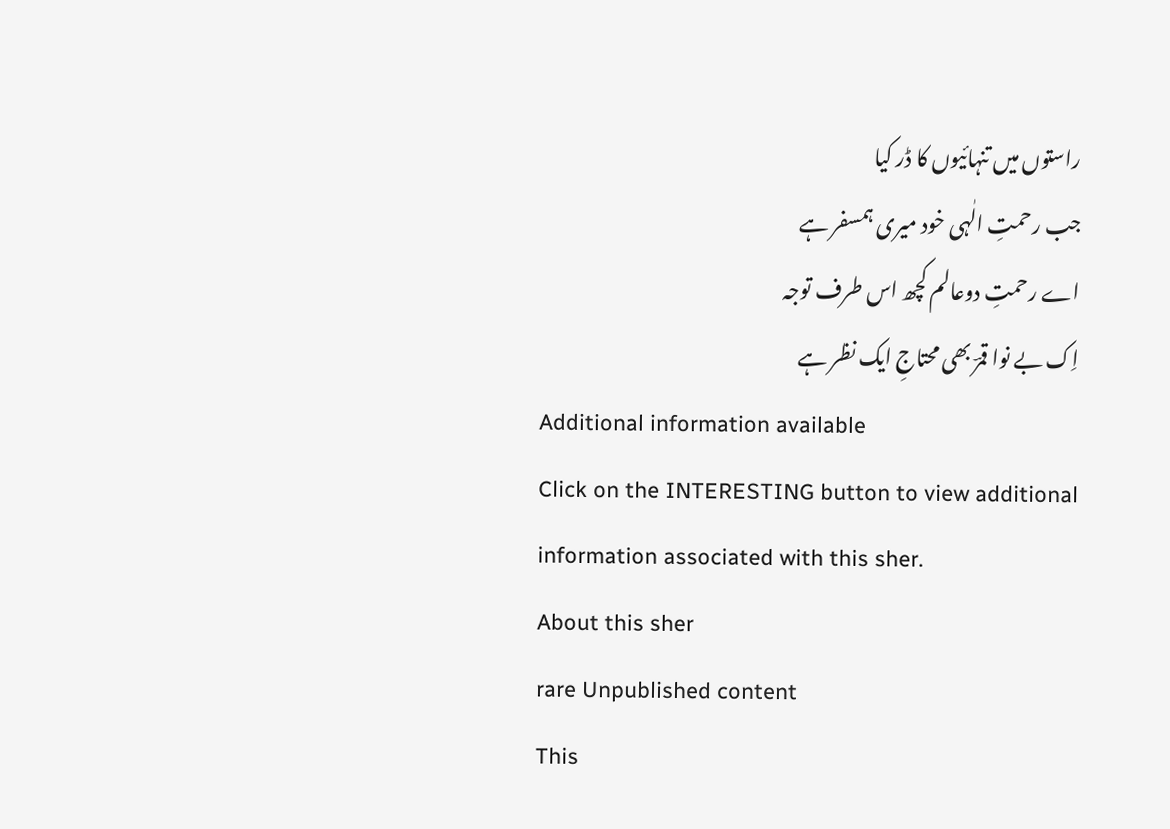راستوں میں تنہائیوں کا ڈر کیا
جب رحمتِ الٰہی خود میری ہمسفر ہے
اے رحمتِ دوعالم کچھ اس طرف توجہ
اِک بے نوا قمرؔ بھی محتاجِ ایک نظر ہے
Additional information available
Click on the INTERESTING button to view additional information associated with this sher.
About this sher
rare Unpublished content
This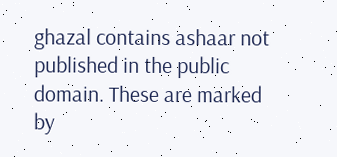ghazal contains ashaar not published in the public domain. These are marked by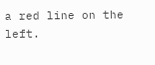a red line on the left.